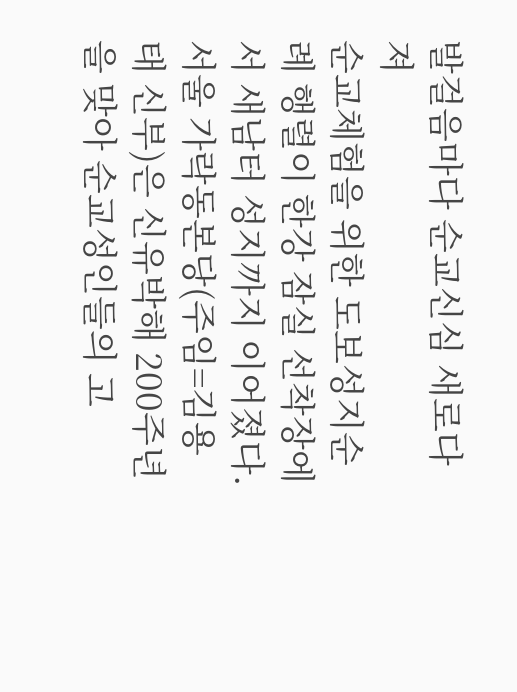발걸음마다 순교신심 새로다져
순교체험을 위한 도보성지순례 행렬이 한강 잠실 선착장에서 새남터 성지까지 이어졌다.
서울 가락동본당(주임=김용태 신부)은 신유박해 200주년을 맞아 순교성인들의 고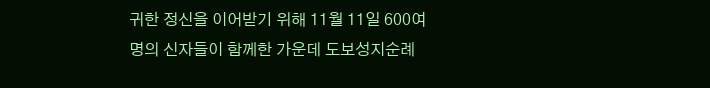귀한 정신을 이어받기 위해 11월 11일 600여명의 신자들이 함께한 가운데 도보성지순례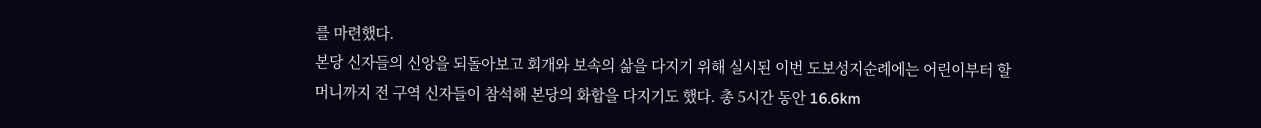를 마련했다.
본당 신자들의 신앙을 되돌아보고 회개와 보속의 삶을 다지기 위해 실시된 이번 도보성지순례에는 어린이부터 할머니까지 전 구역 신자들이 참석해 본당의 화합을 다지기도 했다. 총 5시간 동안 16.6km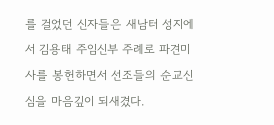를 걸었던 신자들은 새남터 성지에서 김용태 주임신부 주례로 파견미사를 봉헌하면서 선조들의 순교신심을 마음깊이 되새겼다.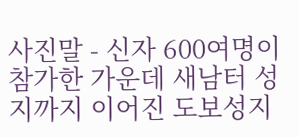사진말 - 신자 600여명이 참가한 가운데 새남터 성지까지 이어진 도보성지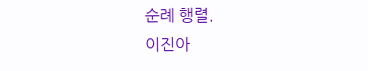순례 행렬.
이진아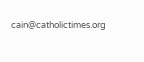cain@catholictimes.org